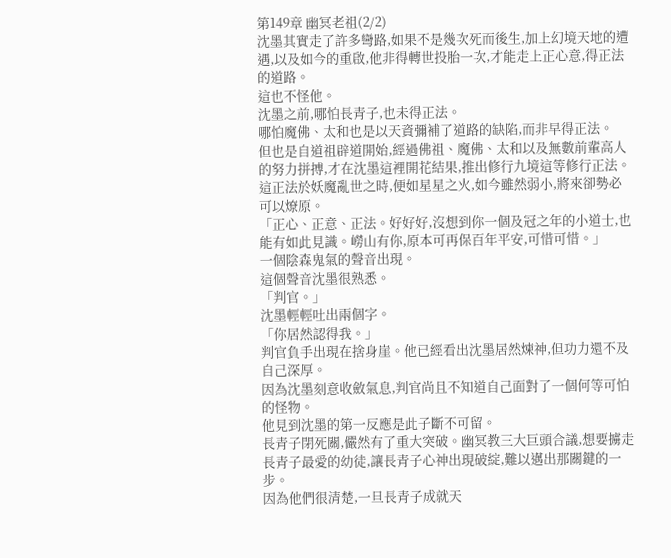第149章 幽冥老祖(2/2)
沈墨其實走了許多彎路,如果不是幾次死而後生,加上幻境天地的遭遇,以及如今的重啟,他非得轉世投胎一次,才能走上正心意,得正法的道路。
這也不怪他。
沈墨之前,哪怕長青子,也未得正法。
哪怕魔佛、太和也是以天資彌補了道路的缺陷,而非早得正法。
但也是自道祖辟道開始,經過佛祖、魔佛、太和以及無數前輩高人的努力拼搏,才在沈墨這裡開花結果,推出修行九境這等修行正法。
這正法於妖魔亂世之時,便如星星之火,如今雖然弱小,將來卻勢必可以燎原。
「正心、正意、正法。好好好,沒想到你一個及冠之年的小道士,也能有如此見識。嶗山有你,原本可再保百年平安,可惜可惜。」
一個陰森鬼氣的聲音出現。
這個聲音沈墨很熟悉。
「判官。」
沈墨輕輕吐出兩個字。
「你居然認得我。」
判官負手出現在捨身崖。他已經看出沈墨居然煉神,但功力還不及自己深厚。
因為沈墨刻意收斂氣息,判官尚且不知道自己面對了一個何等可怕的怪物。
他見到沈墨的第一反應是此子斷不可留。
長青子閉死關,儼然有了重大突破。幽冥教三大巨頭合議,想要擄走長青子最愛的幼徒,讓長青子心神出現破綻,難以邁出那關鍵的一步。
因為他們很清楚,一旦長青子成就天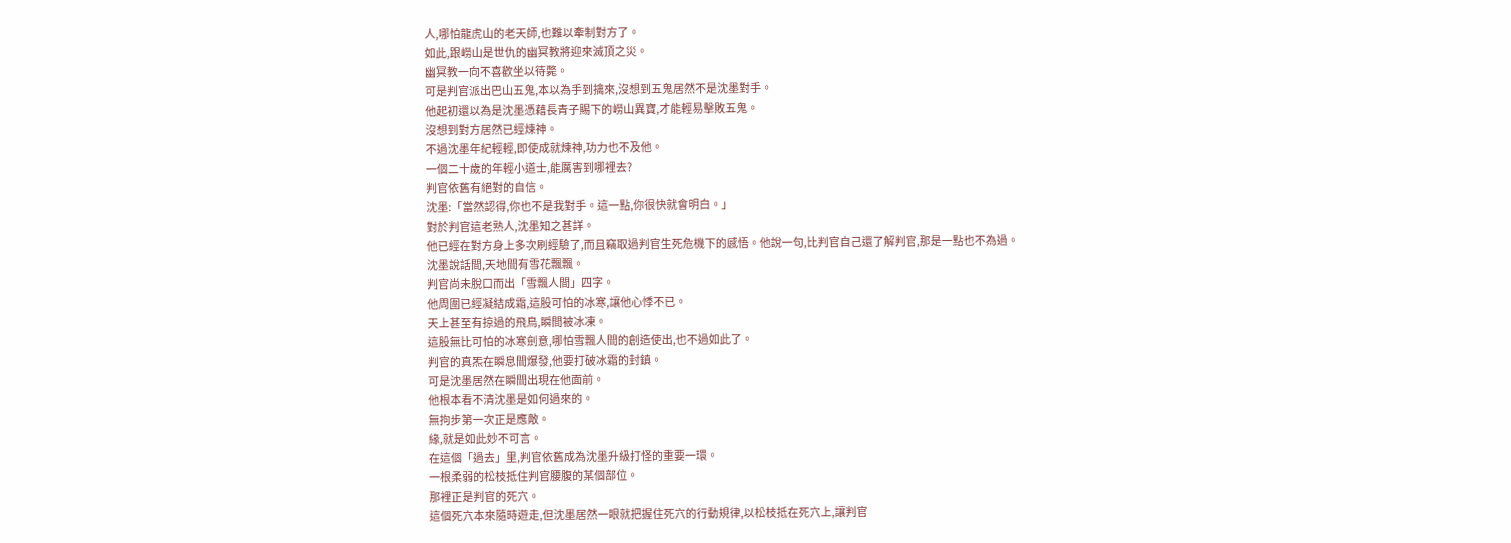人,哪怕龍虎山的老天師,也難以牽制對方了。
如此,跟嶗山是世仇的幽冥教將迎來滅頂之災。
幽冥教一向不喜歡坐以待斃。
可是判官派出巴山五鬼,本以為手到擒來,沒想到五鬼居然不是沈墨對手。
他起初還以為是沈墨憑藉長青子賜下的嶗山異寶,才能輕易擊敗五鬼。
沒想到對方居然已經煉神。
不過沈墨年紀輕輕,即使成就煉神,功力也不及他。
一個二十歲的年輕小道士,能厲害到哪裡去?
判官依舊有絕對的自信。
沈墨:「當然認得,你也不是我對手。這一點,你很快就會明白。」
對於判官這老熟人,沈墨知之甚詳。
他已經在對方身上多次刷經驗了,而且竊取過判官生死危機下的感悟。他說一句,比判官自己還了解判官,那是一點也不為過。
沈墨說話間,天地間有雪花飄飄。
判官尚未脫口而出「雪飄人間」四字。
他周圍已經凝結成霜,這股可怕的冰寒,讓他心悸不已。
天上甚至有掠過的飛鳥,瞬間被冰凍。
這股無比可怕的冰寒劍意,哪怕雪飄人間的創造使出,也不過如此了。
判官的真炁在瞬息間爆發,他要打破冰霜的封鎮。
可是沈墨居然在瞬間出現在他面前。
他根本看不清沈墨是如何過來的。
無拘步第一次正是應敵。
緣,就是如此妙不可言。
在這個「過去」里,判官依舊成為沈墨升級打怪的重要一環。
一根柔弱的松枝抵住判官腰腹的某個部位。
那裡正是判官的死穴。
這個死穴本來隨時遊走,但沈墨居然一眼就把握住死穴的行動規律,以松枝抵在死穴上,讓判官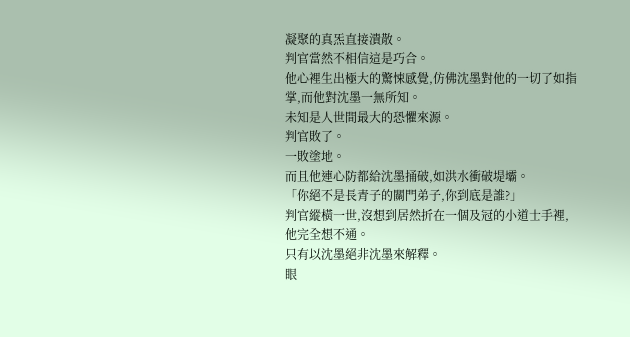凝聚的真炁直接潰散。
判官當然不相信這是巧合。
他心裡生出極大的驚悚感覺,仿佛沈墨對他的一切了如指掌,而他對沈墨一無所知。
未知是人世間最大的恐懼來源。
判官敗了。
一敗塗地。
而且他連心防都給沈墨捅破,如洪水衝破堤壩。
「你絕不是長青子的關門弟子,你到底是誰?」
判官縱橫一世,沒想到居然折在一個及冠的小道士手裡,他完全想不通。
只有以沈墨絕非沈墨來解釋。
眼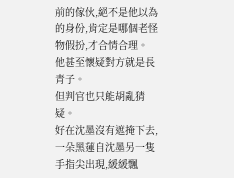前的傢伙,絕不是他以為的身份,肯定是哪個老怪物假扮,才合情合理。
他甚至懷疑對方就是長青子。
但判官也只能胡亂猜疑。
好在沈墨沒有遮掩下去,一朵黑蓮自沈墨另一隻手指尖出現,緩緩飄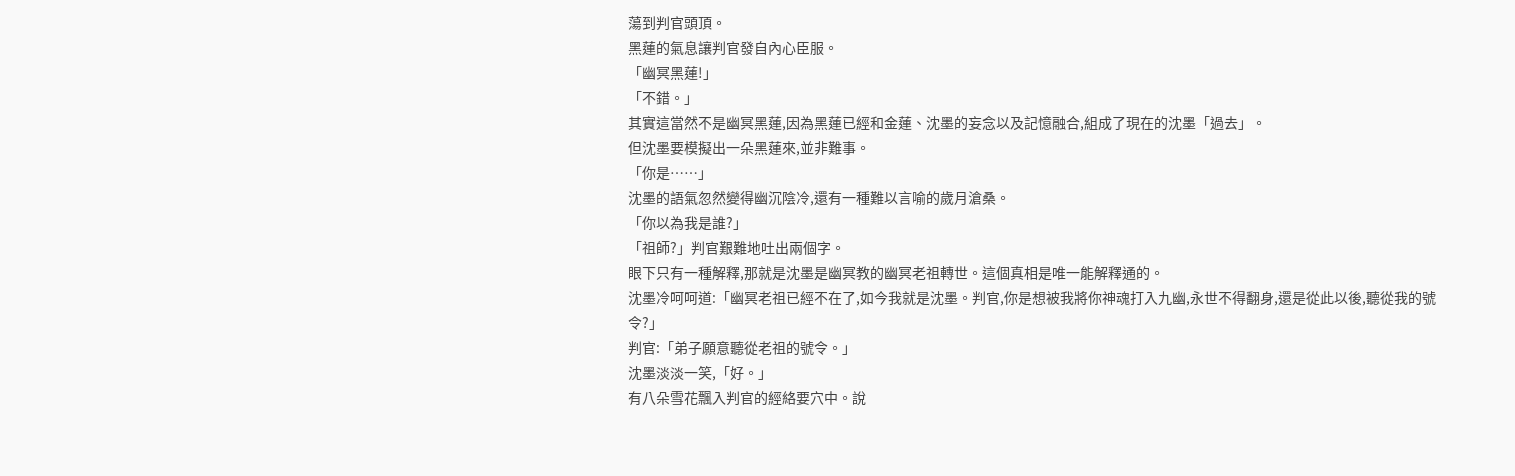蕩到判官頭頂。
黑蓮的氣息讓判官發自內心臣服。
「幽冥黑蓮!」
「不錯。」
其實這當然不是幽冥黑蓮,因為黑蓮已經和金蓮、沈墨的妄念以及記憶融合,組成了現在的沈墨「過去」。
但沈墨要模擬出一朵黑蓮來,並非難事。
「你是……」
沈墨的語氣忽然變得幽沉陰冷,還有一種難以言喻的歲月滄桑。
「你以為我是誰?」
「祖師?」判官艱難地吐出兩個字。
眼下只有一種解釋,那就是沈墨是幽冥教的幽冥老祖轉世。這個真相是唯一能解釋通的。
沈墨冷呵呵道:「幽冥老祖已經不在了,如今我就是沈墨。判官,你是想被我將你神魂打入九幽,永世不得翻身,還是從此以後,聽從我的號令?」
判官:「弟子願意聽從老祖的號令。」
沈墨淡淡一笑,「好。」
有八朵雪花飄入判官的經絡要穴中。說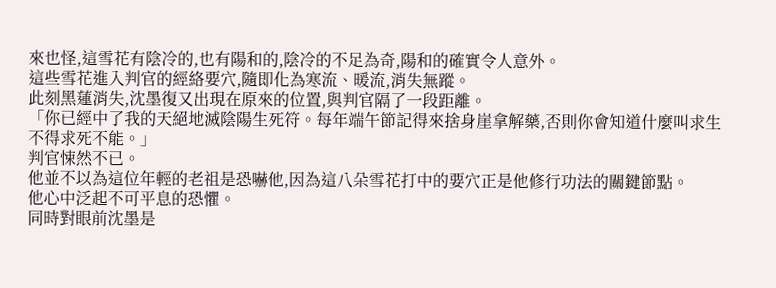來也怪,這雪花有陰冷的,也有陽和的,陰冷的不足為奇,陽和的確實令人意外。
這些雪花進入判官的經絡要穴,隨即化為寒流、暖流,消失無蹤。
此刻黑蓮消失,沈墨復又出現在原來的位置,與判官隔了一段距離。
「你已經中了我的天絕地滅陰陽生死符。每年端午節記得來捨身崖拿解藥,否則你會知道什麼叫求生不得求死不能。」
判官悚然不已。
他並不以為這位年輕的老祖是恐嚇他,因為這八朵雪花打中的要穴正是他修行功法的關鍵節點。
他心中泛起不可平息的恐懼。
同時對眼前沈墨是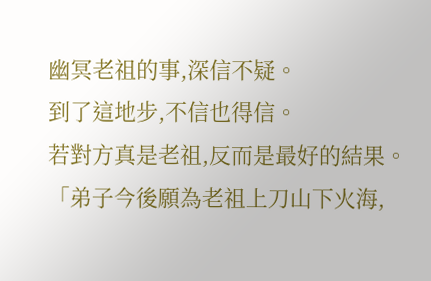幽冥老祖的事,深信不疑。
到了這地步,不信也得信。
若對方真是老祖,反而是最好的結果。
「弟子今後願為老祖上刀山下火海,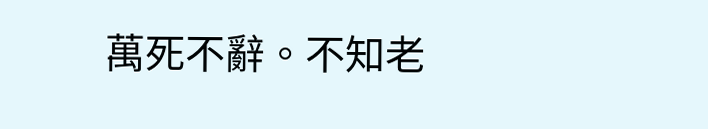萬死不辭。不知老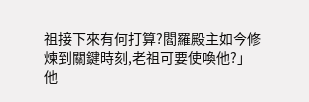祖接下來有何打算?閻羅殿主如今修煉到關鍵時刻,老祖可要使喚他?」
他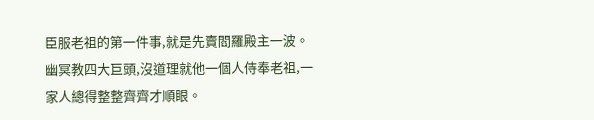臣服老祖的第一件事,就是先賣閻羅殿主一波。
幽冥教四大巨頭,沒道理就他一個人侍奉老祖,一家人總得整整齊齊才順眼。